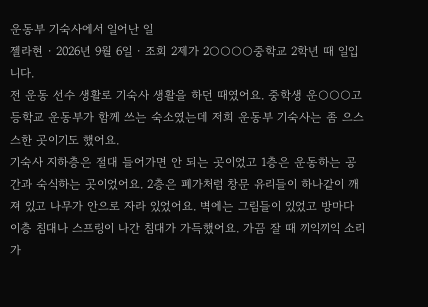운동부 기숙사에서 일어난 일
젤라현 · 2026년 9월 6일 · 조회 2제가 2○○○○중학교 2학년 때 일입니다.
전 운동 선수 생활로 기숙사 생활을 하던 때였어요. 중학생 운○○○고등학교 운동부가 함께 쓰는 숙소였는데 저희 운동부 기숙사는 좀 으스스한 곳이기도 했어요.
기숙사 지하층은 절대 들어가면 안 되는 곳이었고 1층은 운동하는 공간과 숙식하는 곳이었어요. 2층은 폐가처럼 창문 유리들이 하나같이 깨져 있고 나무가 안으로 자라 있었어요. 벽에는 그림들이 있었고 방마다 이층 침대나 스프링이 나간 침대가 가득했어요. 가끔 잘 때 끼익끼익 소리가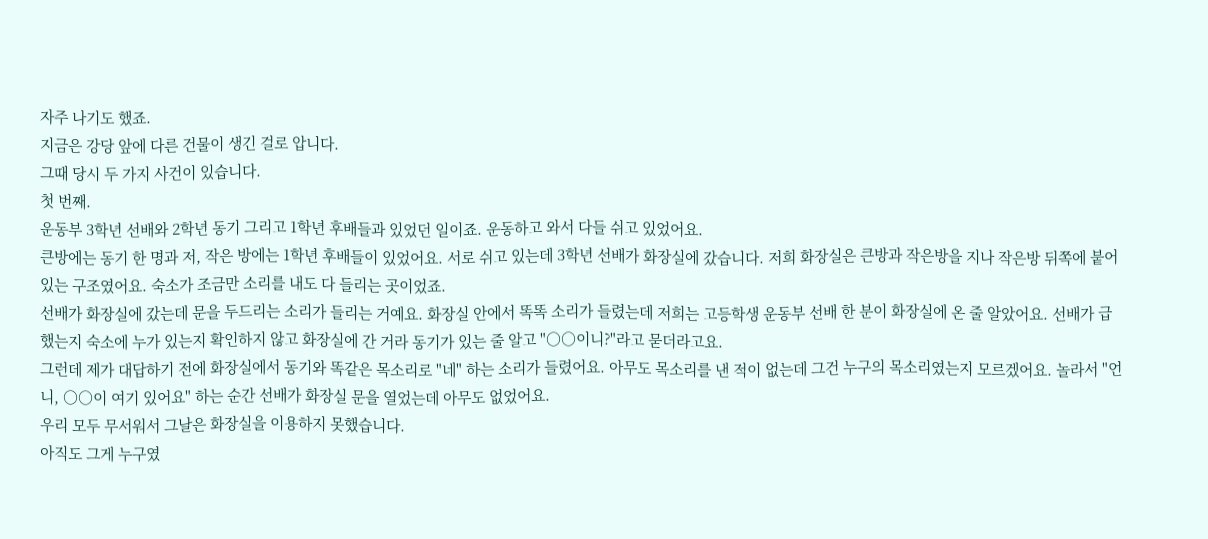자주 나기도 했죠.
지금은 강당 앞에 다른 건물이 생긴 걸로 압니다.
그때 당시 두 가지 사건이 있습니다.
첫 번째.
운동부 3학년 선배와 2학년 동기 그리고 1학년 후배들과 있었던 일이죠. 운동하고 와서 다들 쉬고 있었어요.
큰방에는 동기 한 명과 저, 작은 방에는 1학년 후배들이 있었어요. 서로 쉬고 있는데 3학년 선배가 화장실에 갔습니다. 저희 화장실은 큰방과 작은방을 지나 작은방 뒤쪽에 붙어 있는 구조였어요. 숙소가 조금만 소리를 내도 다 들리는 곳이었죠.
선배가 화장실에 갔는데 문을 두드리는 소리가 들리는 거예요. 화장실 안에서 똑똑 소리가 들렸는데 저희는 고등학생 운동부 선배 한 분이 화장실에 온 줄 알았어요. 선배가 급했는지 숙소에 누가 있는지 확인하지 않고 화장실에 간 거라 동기가 있는 줄 알고 "○○이니?"라고 묻더라고요.
그런데 제가 대답하기 전에 화장실에서 동기와 똑같은 목소리로 "네" 하는 소리가 들렸어요. 아무도 목소리를 낸 적이 없는데 그건 누구의 목소리였는지 모르겠어요. 놀라서 "언니, ○○이 여기 있어요" 하는 순간 선배가 화장실 문을 열었는데 아무도 없었어요.
우리 모두 무서워서 그날은 화장실을 이용하지 못했습니다.
아직도 그게 누구였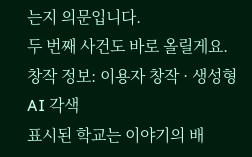는지 의문입니다.
두 번째 사건도 바로 올릴게요.
창작 정보: 이용자 창작 · 생성형 AI 각색
표시된 학교는 이야기의 배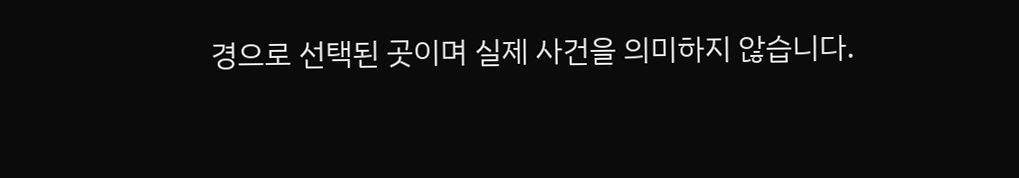경으로 선택된 곳이며 실제 사건을 의미하지 않습니다.